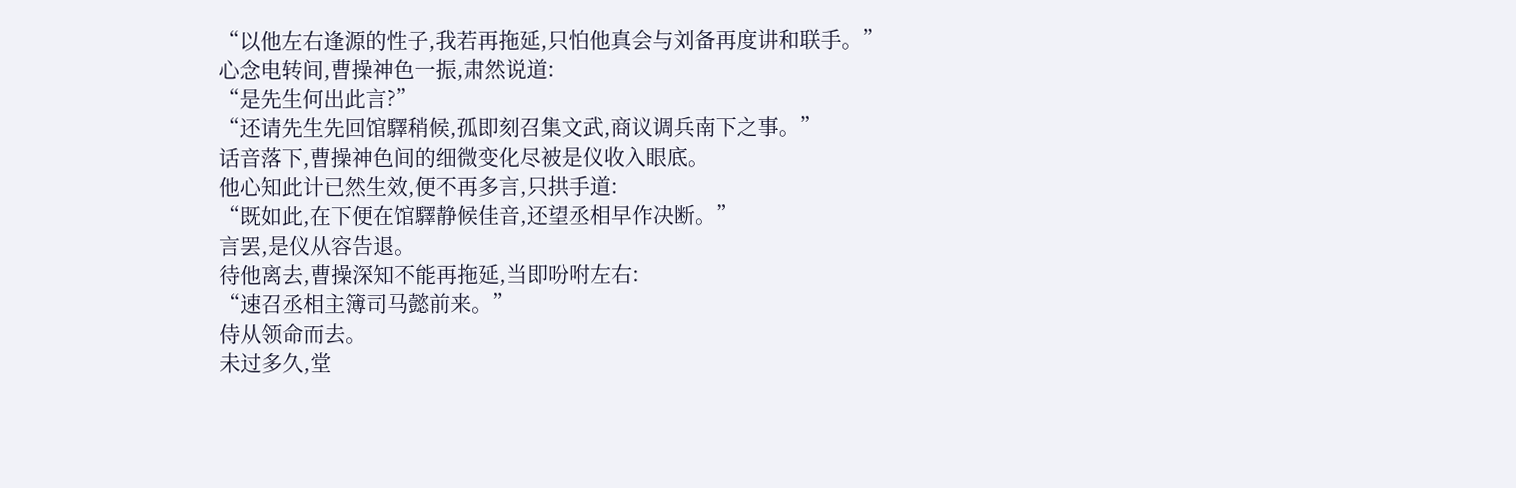“以他左右逢源的性子,我若再拖延,只怕他真会与刘备再度讲和联手。”
心念电转间,曹操神色一振,肃然说道:
“是先生何出此言?”
“还请先生先回馆驛稍候,孤即刻召集文武,商议调兵南下之事。”
话音落下,曹操神色间的细微变化尽被是仪收入眼底。
他心知此计已然生效,便不再多言,只拱手道:
“既如此,在下便在馆驛静候佳音,还望丞相早作决断。”
言罢,是仪从容告退。
待他离去,曹操深知不能再拖延,当即吩咐左右:
“速召丞相主簿司马懿前来。”
侍从领命而去。
未过多久,堂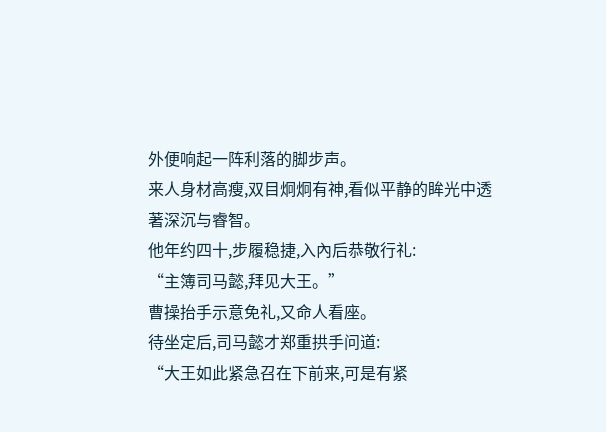外便响起一阵利落的脚步声。
来人身材高瘦,双目炯炯有神,看似平静的眸光中透著深沉与睿智。
他年约四十,步履稳捷,入內后恭敬行礼:
“主簿司马懿,拜见大王。”
曹操抬手示意免礼,又命人看座。
待坐定后,司马懿才郑重拱手问道:
“大王如此紧急召在下前来,可是有紧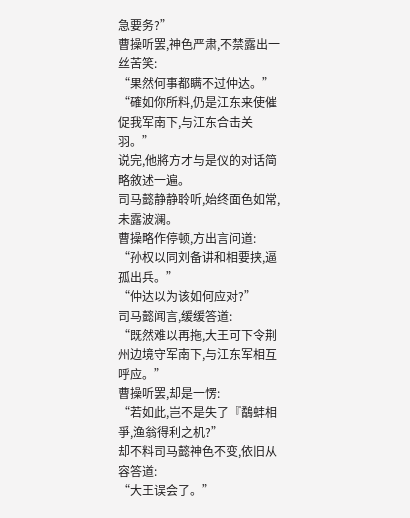急要务?”
曹操听罢,神色严肃,不禁露出一丝苦笑:
“果然何事都瞒不过仲达。”
“確如你所料,仍是江东来使催促我军南下,与江东合击关羽。”
说完,他將方才与是仪的对话简略敘述一遍。
司马懿静静聆听,始终面色如常,未露波澜。
曹操略作停顿,方出言问道:
“孙权以同刘备讲和相要挟,逼孤出兵。”
“仲达以为该如何应对?”
司马懿闻言,缓缓答道:
“既然难以再拖,大王可下令荆州边境守军南下,与江东军相互呼应。”
曹操听罢,却是一愣:
“若如此,岂不是失了『鷸蚌相爭,渔翁得利之机?”
却不料司马懿神色不变,依旧从容答道:
“大王误会了。”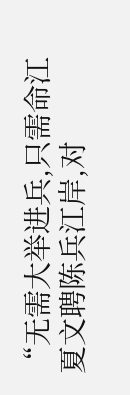“无需大举进兵,只需命江夏文聘陈兵江岸,对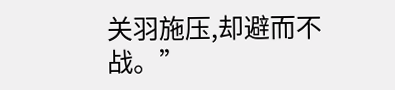关羽施压,却避而不战。”